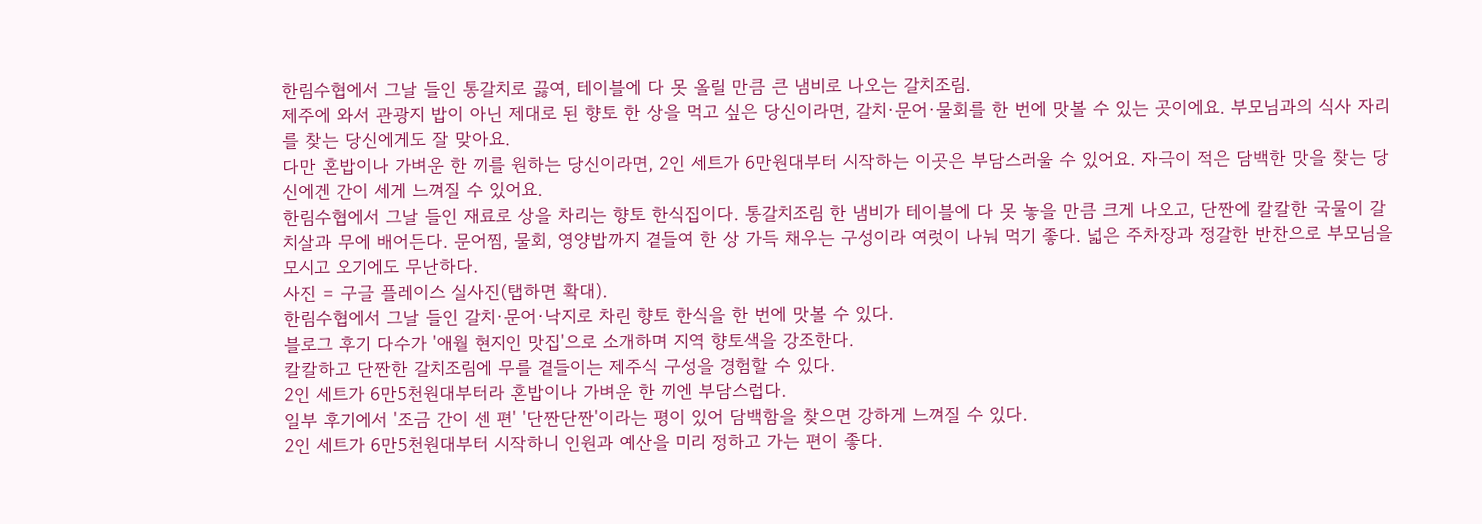한림수협에서 그날 들인 통갈치로 끓여, 테이블에 다 못 올릴 만큼 큰 냄비로 나오는 갈치조림.
제주에 와서 관광지 밥이 아닌 제대로 된 향토 한 상을 먹고 싶은 당신이라면, 갈치·문어·물회를 한 번에 맛볼 수 있는 곳이에요. 부모님과의 식사 자리를 찾는 당신에게도 잘 맞아요.
다만 혼밥이나 가벼운 한 끼를 원하는 당신이라면, 2인 세트가 6만원대부터 시작하는 이곳은 부담스러울 수 있어요. 자극이 적은 담백한 맛을 찾는 당신에겐 간이 세게 느껴질 수 있어요.
한림수협에서 그날 들인 재료로 상을 차리는 향토 한식집이다. 통갈치조림 한 냄비가 테이블에 다 못 놓을 만큼 크게 나오고, 단짠에 칼칼한 국물이 갈치살과 무에 배어든다. 문어찜, 물회, 영양밥까지 곁들여 한 상 가득 채우는 구성이라 여럿이 나눠 먹기 좋다. 넓은 주차장과 정갈한 반찬으로 부모님을 모시고 오기에도 무난하다.
사진 = 구글 플레이스 실사진(탭하면 확대).
한림수협에서 그날 들인 갈치·문어·낙지로 차린 향토 한식을 한 번에 맛볼 수 있다.
블로그 후기 다수가 '애월 현지인 맛집'으로 소개하며 지역 향토색을 강조한다.
칼칼하고 단짠한 갈치조림에 무를 곁들이는 제주식 구성을 경험할 수 있다.
2인 세트가 6만5천원대부터라 혼밥이나 가벼운 한 끼엔 부담스럽다.
일부 후기에서 '조금 간이 센 편' '단짠단짠'이라는 평이 있어 담백함을 찾으면 강하게 느껴질 수 있다.
2인 세트가 6만5천원대부터 시작하니 인원과 예산을 미리 정하고 가는 편이 좋다.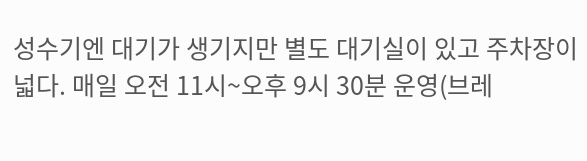성수기엔 대기가 생기지만 별도 대기실이 있고 주차장이 넓다. 매일 오전 11시~오후 9시 30분 운영(브레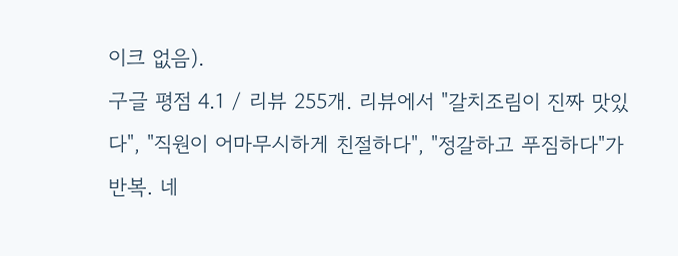이크 없음).
구글 평점 4.1 / 리뷰 255개. 리뷰에서 "갈치조림이 진짜 맛있다", "직원이 어마무시하게 친절하다", "정갈하고 푸짐하다"가 반복. 네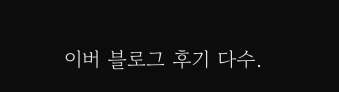이버 블로그 후기 다수.